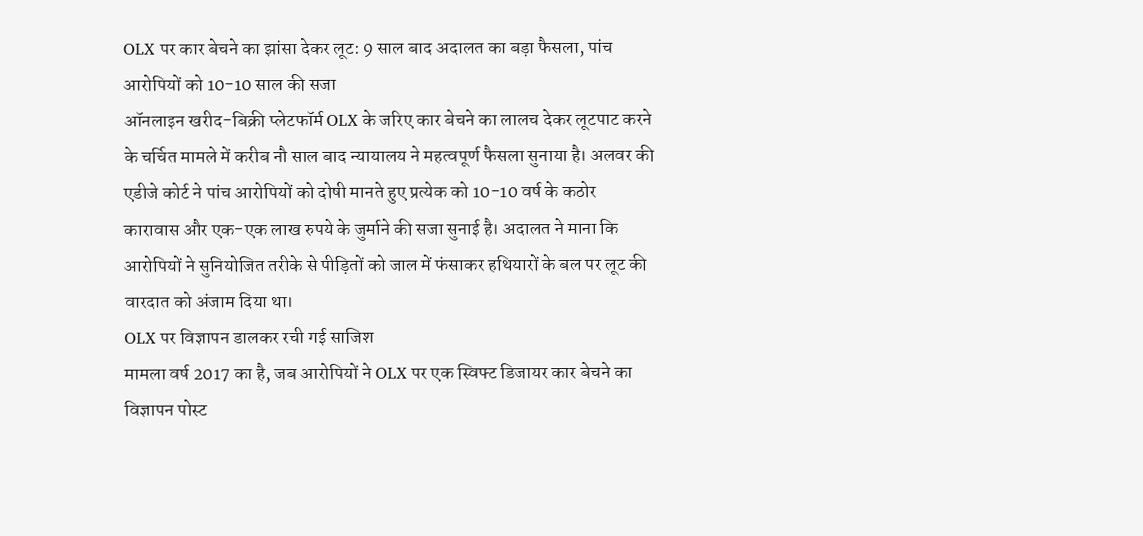OLX पर कार बेचने का झांसा देकर लूट: 9 साल बाद अदालत का बड़ा फैसला, पांच आरोपियों को 10-10 साल की सजा
ऑनलाइन खरीद-बिक्री प्लेटफॉर्म OLX के जरिए कार बेचने का लालच देकर लूटपाट करने के चर्चित मामले में करीब नौ साल बाद न्यायालय ने महत्वपूर्ण फैसला सुनाया है। अलवर की एडीजे कोर्ट ने पांच आरोपियों को दोषी मानते हुए प्रत्येक को 10-10 वर्ष के कठोर कारावास और एक-एक लाख रुपये के जुर्माने की सजा सुनाई है। अदालत ने माना कि आरोपियों ने सुनियोजित तरीके से पीड़ितों को जाल में फंसाकर हथियारों के बल पर लूट की वारदात को अंजाम दिया था।
OLX पर विज्ञापन डालकर रची गई साजिश
मामला वर्ष 2017 का है, जब आरोपियों ने OLX पर एक स्विफ्ट डिजायर कार बेचने का विज्ञापन पोस्ट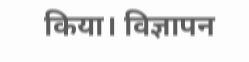किया। विज्ञापन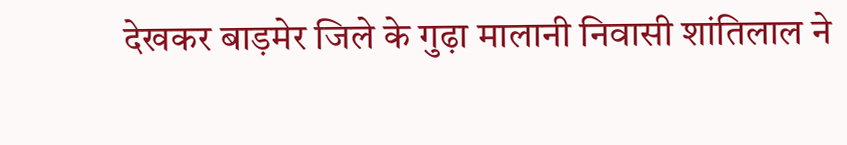देखकर बाड़मेर जिले के गुढ़ा मालानी निवासी शांतिलाल ने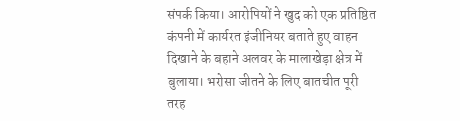संपर्क किया। आरोपियों ने खुद को एक प्रतिष्ठित कंपनी में कार्यरत इंजीनियर बताते हुए वाहन दिखाने के बहाने अलवर के मालाखेड़ा क्षेत्र में बुलाया। भरोसा जीतने के लिए बातचीत पूरी तरह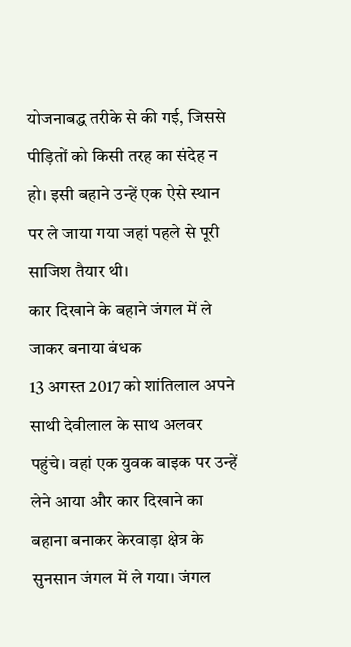योजनाबद्ध तरीके से की गई, जिससे पीड़ितों को किसी तरह का संदेह न हो। इसी बहाने उन्हें एक ऐसे स्थान पर ले जाया गया जहां पहले से पूरी साजिश तैयार थी।
कार दिखाने के बहाने जंगल में ले जाकर बनाया बंधक
13 अगस्त 2017 को शांतिलाल अपने साथी देवीलाल के साथ अलवर पहुंचे। वहां एक युवक बाइक पर उन्हें लेने आया और कार दिखाने का बहाना बनाकर केरवाड़ा क्षेत्र के सुनसान जंगल में ले गया। जंगल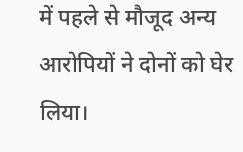में पहले से मौजूद अन्य आरोपियों ने दोनों को घेर लिया।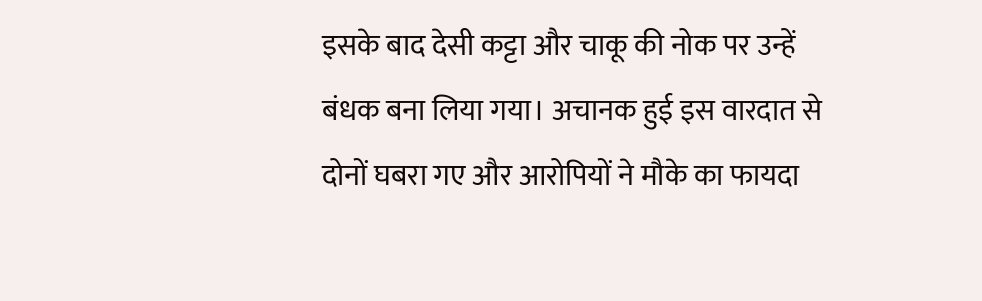इसके बाद देसी कट्टा और चाकू की नोक पर उन्हें बंधक बना लिया गया। अचानक हुई इस वारदात से दोनों घबरा गए और आरोपियों ने मौके का फायदा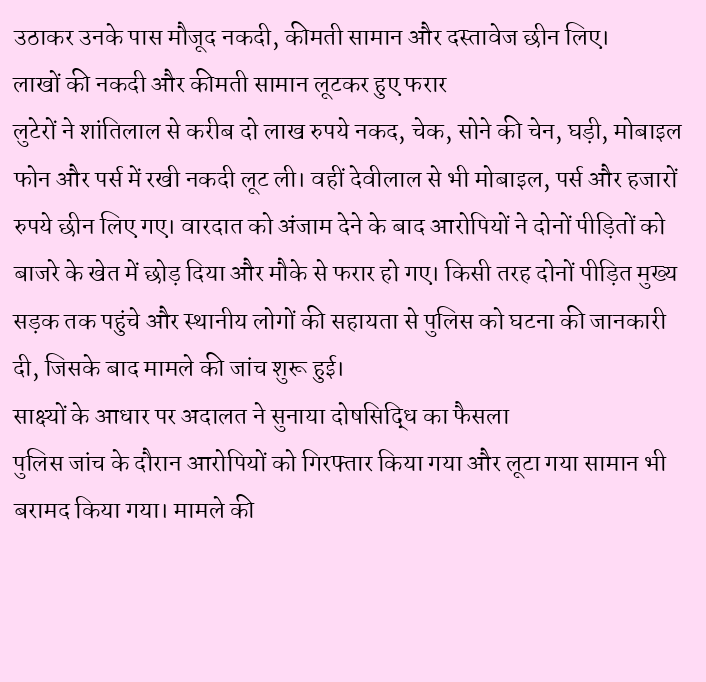उठाकर उनके पास मौजूद नकदी, कीमती सामान और दस्तावेज छीन लिए।
लाखों की नकदी और कीमती सामान लूटकर हुए फरार
लुटेरों ने शांतिलाल से करीब दो लाख रुपये नकद, चेक, सोने की चेन, घड़ी, मोबाइल फोन और पर्स में रखी नकदी लूट ली। वहीं देवीलाल से भी मोबाइल, पर्स और हजारों रुपये छीन लिए गए। वारदात को अंजाम देने के बाद आरोपियों ने दोनों पीड़ितों को बाजरे के खेत में छोड़ दिया और मौके से फरार हो गए। किसी तरह दोनों पीड़ित मुख्य सड़क तक पहुंचे और स्थानीय लोगों की सहायता से पुलिस को घटना की जानकारी दी, जिसके बाद मामले की जांच शुरू हुई।
साक्ष्यों के आधार पर अदालत ने सुनाया दोषसिद्धि का फैसला
पुलिस जांच के दौरान आरोपियों को गिरफ्तार किया गया और लूटा गया सामान भी बरामद किया गया। मामले की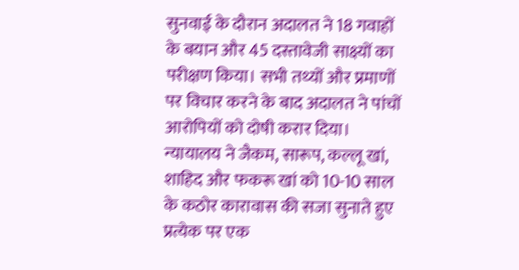सुनवाई के दौरान अदालत ने 18 गवाहों के बयान और 45 दस्तावेजी साक्ष्यों का परीक्षण किया। सभी तथ्यों और प्रमाणों पर विचार करने के बाद अदालत ने पांचों आरोपियों को दोषी करार दिया। न्यायालय ने जैकम, सारूप, कल्लू खां, शाहिद और फकरू खां को 10-10 साल के कठोर कारावास की सजा सुनाते हुए प्रत्येक पर एक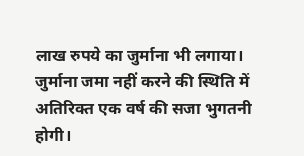लाख रुपये का जुर्माना भी लगाया। जुर्माना जमा नहीं करने की स्थिति में अतिरिक्त एक वर्ष की सजा भुगतनी होगी।